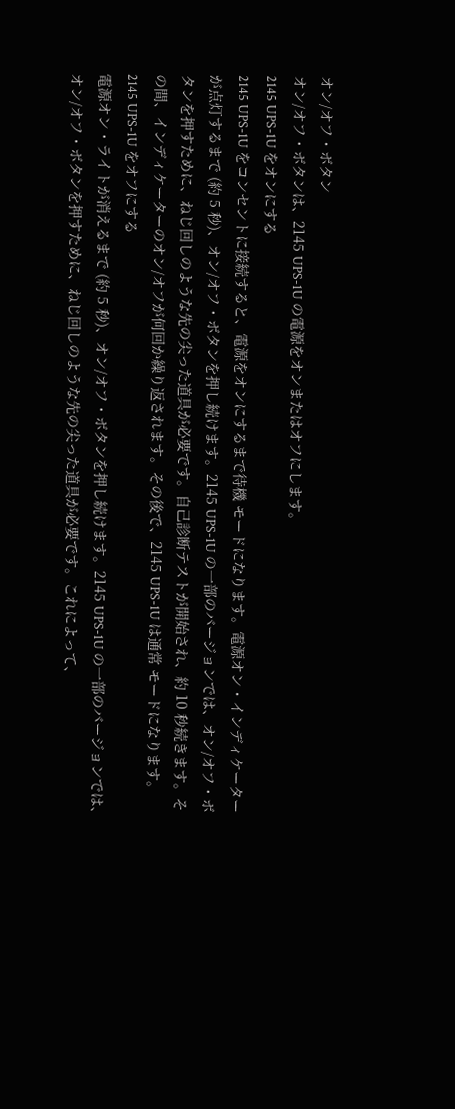オン/オフ・ボタン
オン/オフ・ボタンは、2145 UPS-1U の電源をオンまたはオフにします。
2145 UPS-1U をオンにする
2145 UPS-1U をコンセントに接続すると、電源をオンにするまで待機 モードになります。電源オン・インディケーターが点灯するまで (約 5 秒)、オン/オフ・ボタンを押し続けます。2145 UPS-1U の一部のバージョンでは、オン/オフ・ボタンを押すために、ねじ回しのような先の尖った道具が必要です。自己診断テストが開始され、約 10 秒続きます。その間、インディケーターのオン/オフが何回か繰り返されます。その後で、2145 UPS-1U は通常 モードになります。
2145 UPS-1U をオフにする
電源オン・ライトが消えるまで (約 5 秒)、オン/オフ・ボタンを押し続けます。2145 UPS-1U の一部のバージョンでは、オン/オフ・ボタンを押すために、ねじ回しのような先の尖った道具が必要です。これによって、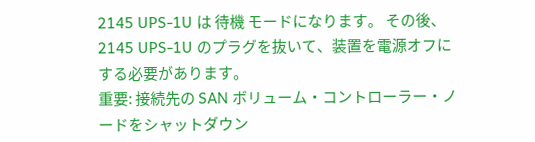2145 UPS-1U は 待機 モードになります。 その後、2145 UPS-1U のプラグを抜いて、装置を電源オフにする必要があります。
重要: 接続先の SAN ボリューム・コントローラー・ノードをシャットダウン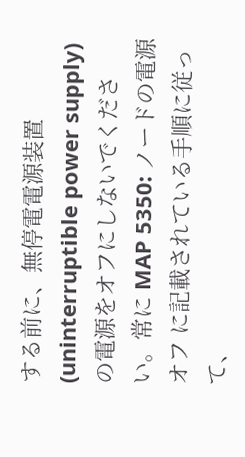する前に、無停電電源装置 (uninterruptible power supply) の電源をオフにしないでください。常に MAP 5350: ノードの電源オフ に記載されている手順に従って、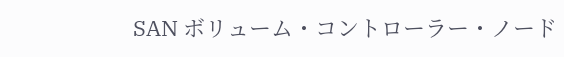SAN ボリューム・コントローラー・ノード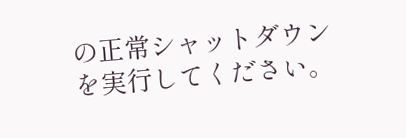の正常シャットダウンを実行してください。